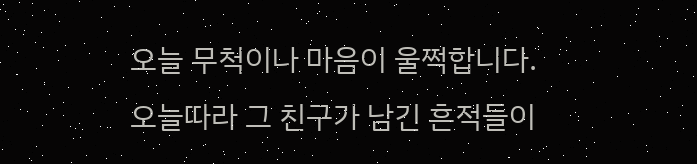오늘 무척이나 마음이 울쩍합니다.
오늘따라 그 친구가 남긴 흔적들이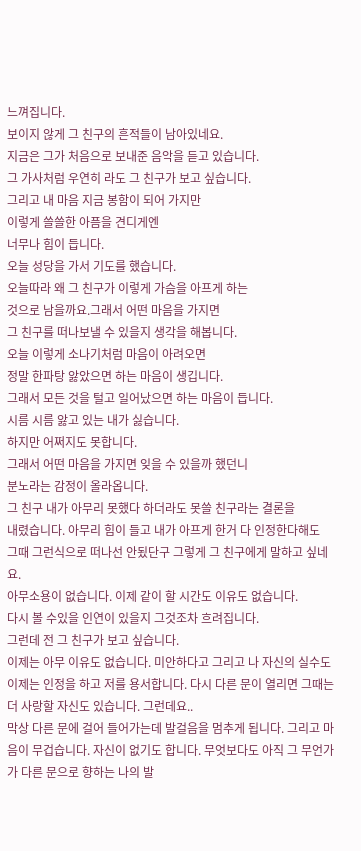느껴집니다.
보이지 않게 그 친구의 흔적들이 남아있네요.
지금은 그가 처음으로 보내준 음악을 듣고 있습니다.
그 가사처럼 우연히 라도 그 친구가 보고 싶습니다.
그리고 내 마음 지금 봉함이 되어 가지만
이렇게 쓸쓸한 아픔을 견디게엔
너무나 힘이 듭니다.
오늘 성당을 가서 기도를 했습니다.
오늘따라 왜 그 친구가 이렇게 가슴을 아프게 하는
것으로 남을까요.그래서 어떤 마음을 가지면
그 친구를 떠나보낼 수 있을지 생각을 해봅니다.
오늘 이렇게 소나기처럼 마음이 아려오면
정말 한파탕 앓았으면 하는 마음이 생깁니다.
그래서 모든 것을 털고 일어났으면 하는 마음이 듭니다.
시름 시름 앓고 있는 내가 싫습니다.
하지만 어쩌지도 못합니다.
그래서 어떤 마음을 가지면 잊을 수 있을까 했던니
분노라는 감정이 올라옵니다.
그 친구 내가 아무리 못했다 하더라도 못쓸 친구라는 결론을
내렸습니다. 아무리 힘이 들고 내가 아프게 한거 다 인정한다해도
그때 그런식으로 떠나선 안됬단구 그렇게 그 친구에게 말하고 싶네요.
아무소용이 없습니다. 이제 같이 할 시간도 이유도 없습니다.
다시 볼 수있을 인연이 있을지 그것조차 흐려집니다.
그런데 전 그 친구가 보고 싶습니다.
이제는 아무 이유도 없습니다. 미안하다고 그리고 나 자신의 실수도 이제는 인정을 하고 저를 용서합니다. 다시 다른 문이 열리면 그때는 더 사랑할 자신도 있습니다. 그런데요..
막상 다른 문에 걸어 들어가는데 발걸음을 멈추게 됩니다. 그리고 마음이 무겁습니다. 자신이 없기도 합니다. 무엇보다도 아직 그 무언가가 다른 문으로 향하는 나의 발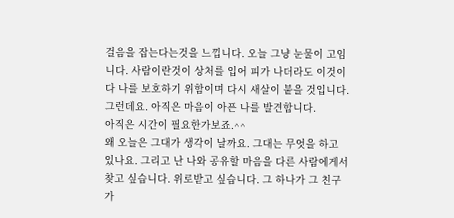걸음을 잡는다는것을 느낍니다. 오늘 그냥 눈물이 고임니다. 사람이란것이 상처를 입어 피가 나더라도 이것이 다 나를 보호하기 위함이며 다시 새살이 붙을 것입니다. 그런데요. 아직은 마음이 아픈 나를 발견합니다.
아직은 시간이 필요한가보죠.^^
왜 오늘은 그대가 생각이 날까요. 그대는 무엇을 하고 있나요. 그리고 난 나와 공유할 마음을 다른 사람에게서 찾고 싶습니다. 위로받고 싶습니다. 그 하나가 그 친구가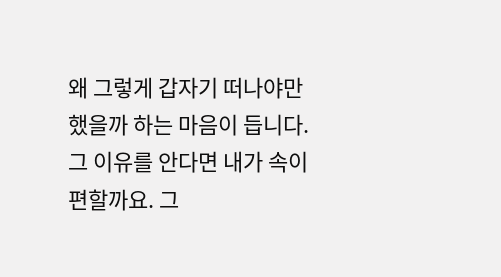왜 그렇게 갑자기 떠나야만 했을까 하는 마음이 듭니다. 그 이유를 안다면 내가 속이 편할까요. 그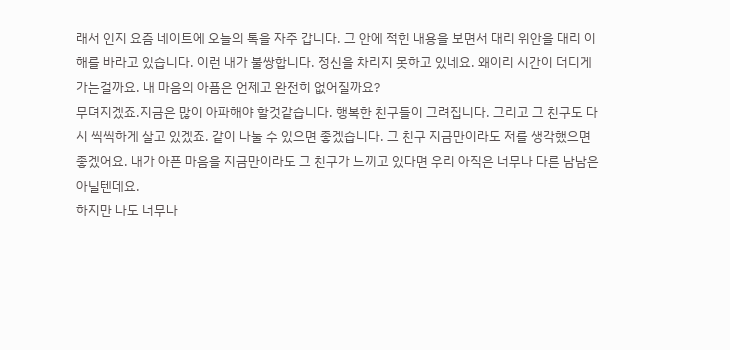래서 인지 요즘 네이트에 오늘의 톡을 자주 갑니다. 그 안에 적힌 내용을 보면서 대리 위안을 대리 이해를 바라고 있습니다. 이런 내가 불쌍합니다. 정신을 차리지 못하고 있네요. 왜이리 시간이 더디게 가는걸까요. 내 마음의 아픔은 언제고 완전히 없어질까요?
무뎌지겠죠.지금은 많이 아파해야 할것같습니다. 행복한 친구들이 그려집니다. 그리고 그 친구도 다시 씩씩하게 살고 있겠죠. 같이 나눌 수 있으면 좋겠습니다. 그 친구 지금만이라도 저를 생각했으면 좋겠어요. 내가 아픈 마음을 지금만이라도 그 친구가 느끼고 있다면 우리 아직은 너무나 다른 남남은 아닐텐데요.
하지만 나도 너무나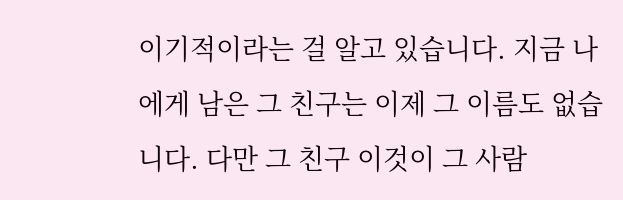이기적이라는 걸 알고 있습니다. 지금 나에게 남은 그 친구는 이제 그 이름도 없습니다. 다만 그 친구 이것이 그 사람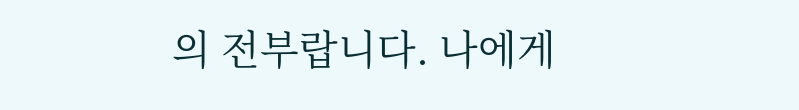의 전부랍니다. 나에게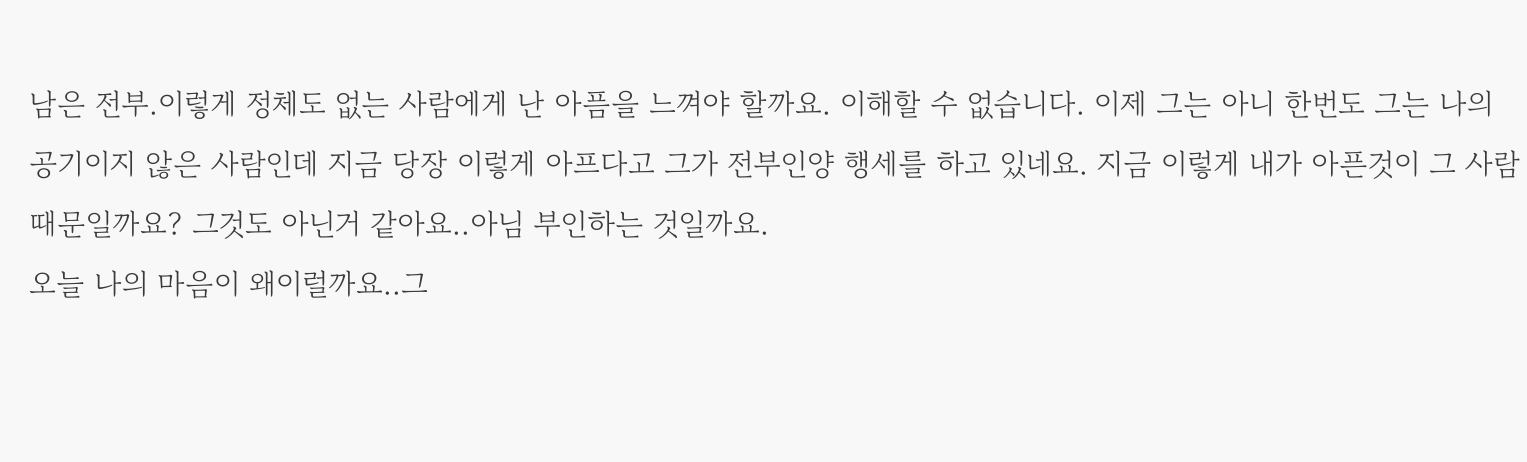남은 전부.이렇게 정체도 없는 사람에게 난 아픔을 느껴야 할까요. 이해할 수 없습니다. 이제 그는 아니 한번도 그는 나의 공기이지 않은 사람인데 지금 당장 이렇게 아프다고 그가 전부인양 행세를 하고 있네요. 지금 이렇게 내가 아픈것이 그 사람때문일까요? 그것도 아닌거 같아요..아님 부인하는 것일까요.
오늘 나의 마음이 왜이럴까요..그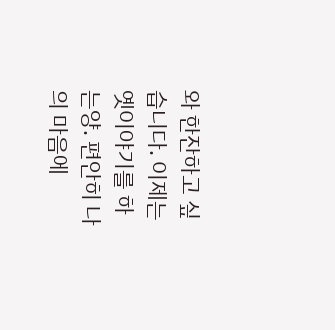와 한잔하고 싶습니다. 이제는 옛이야기를 하는양. 편안히 나의 마음에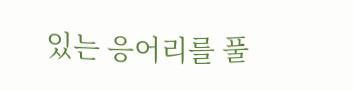있는 응어리를 풀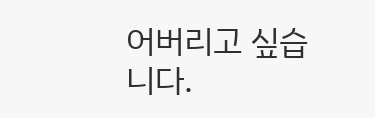어버리고 싶습니다.